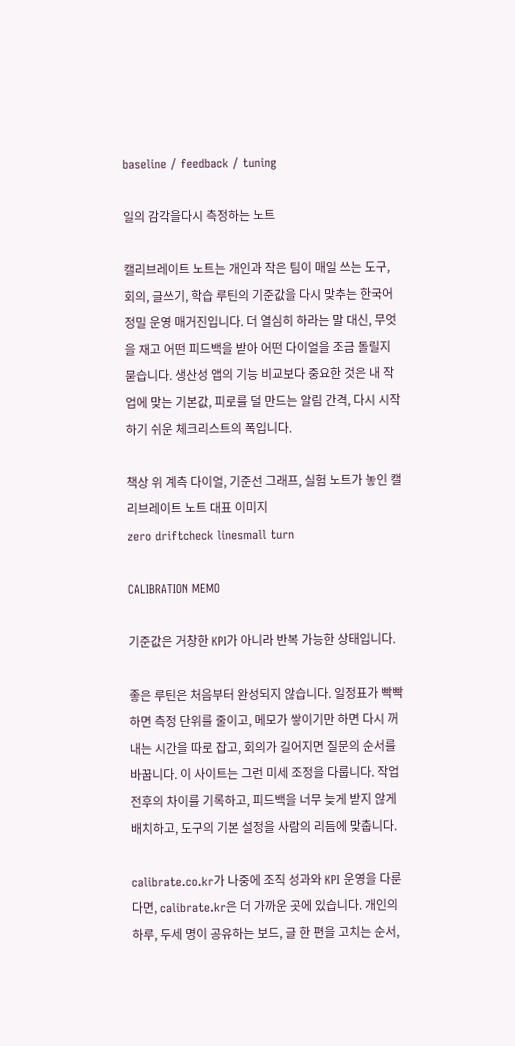baseline / feedback / tuning

일의 감각을다시 측정하는 노트

캘리브레이트 노트는 개인과 작은 팀이 매일 쓰는 도구, 회의, 글쓰기, 학습 루틴의 기준값을 다시 맞추는 한국어 정밀 운영 매거진입니다. 더 열심히 하라는 말 대신, 무엇을 재고 어떤 피드백을 받아 어떤 다이얼을 조금 돌릴지 묻습니다. 생산성 앱의 기능 비교보다 중요한 것은 내 작업에 맞는 기본값, 피로를 덜 만드는 알림 간격, 다시 시작하기 쉬운 체크리스트의 폭입니다.

책상 위 계측 다이얼, 기준선 그래프, 실험 노트가 놓인 캘리브레이트 노트 대표 이미지
zero driftcheck linesmall turn

CALIBRATION MEMO

기준값은 거창한 KPI가 아니라 반복 가능한 상태입니다.

좋은 루틴은 처음부터 완성되지 않습니다. 일정표가 빡빡하면 측정 단위를 줄이고, 메모가 쌓이기만 하면 다시 꺼내는 시간을 따로 잡고, 회의가 길어지면 질문의 순서를 바꿉니다. 이 사이트는 그런 미세 조정을 다룹니다. 작업 전후의 차이를 기록하고, 피드백을 너무 늦게 받지 않게 배치하고, 도구의 기본 설정을 사람의 리듬에 맞춥니다.

calibrate.co.kr가 나중에 조직 성과와 KPI 운영을 다룬다면, calibrate.kr은 더 가까운 곳에 있습니다. 개인의 하루, 두세 명이 공유하는 보드, 글 한 편을 고치는 순서,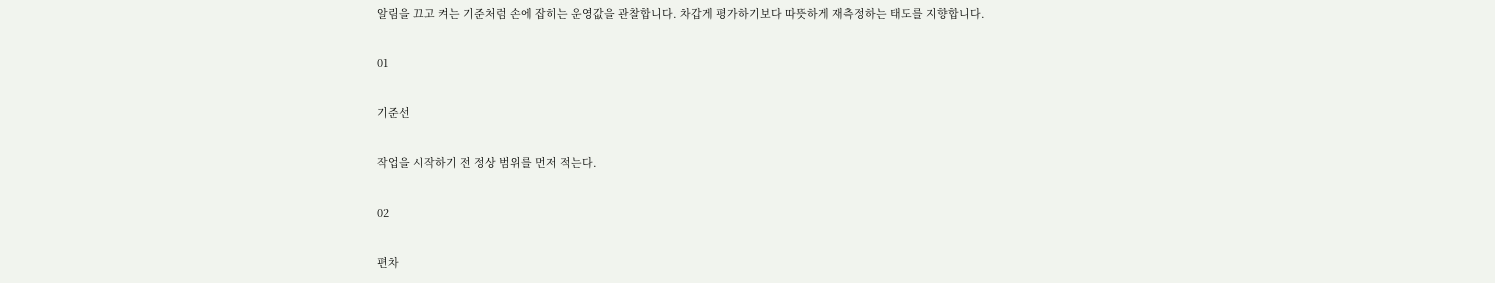알림을 끄고 켜는 기준처럼 손에 잡히는 운영값을 관찰합니다. 차갑게 평가하기보다 따뜻하게 재측정하는 태도를 지향합니다.

01

기준선

작업을 시작하기 전 정상 범위를 먼저 적는다.

02

편차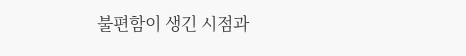불편함이 생긴 시점과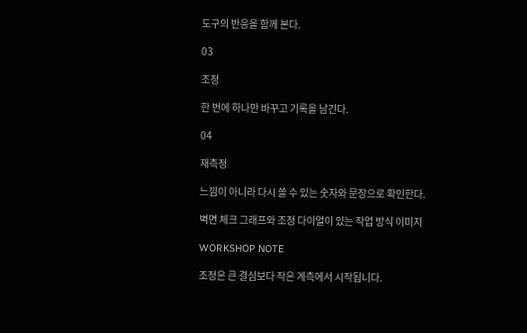도구의 반응을 함께 본다.

03

조정

한 번에 하나만 바꾸고 기록을 남긴다.

04

재측정

느낌이 아니라 다시 쓸 수 있는 숫자와 문장으로 확인한다.

벽면 체크 그래프와 조정 다이얼이 있는 작업 방식 이미지

WORKSHOP NOTE

조정은 큰 결심보다 작은 계측에서 시작됩니다.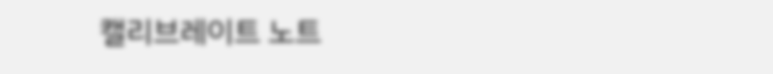캘리브레이트 노트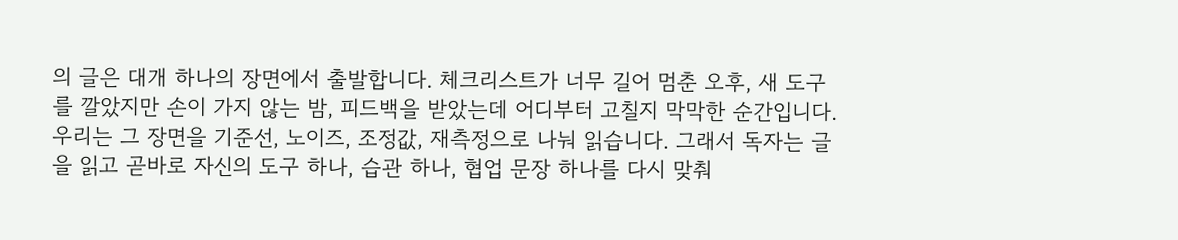의 글은 대개 하나의 장면에서 출발합니다. 체크리스트가 너무 길어 멈춘 오후, 새 도구를 깔았지만 손이 가지 않는 밤, 피드백을 받았는데 어디부터 고칠지 막막한 순간입니다. 우리는 그 장면을 기준선, 노이즈, 조정값, 재측정으로 나눠 읽습니다. 그래서 독자는 글을 읽고 곧바로 자신의 도구 하나, 습관 하나, 협업 문장 하나를 다시 맞춰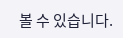볼 수 있습니다.